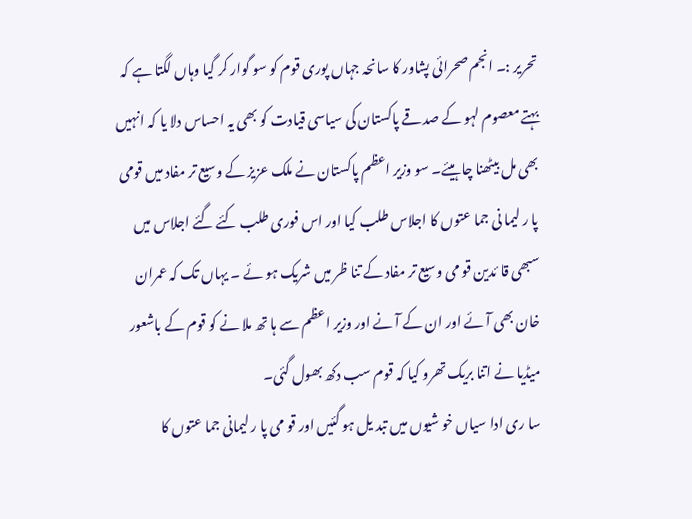تحریر :۔ انجم صحرائی پشاور کا سانحہ جہاں پوری قوم کو سو گوار کر گیا وہاں لگتا ہے کہ بہتے معصوم لہو کے صدقے پاکستان کی سیاسی قیادت کو بھی یہ احساس دلا یا کہ انہیں بھی مل بیٹھنا چا ہیئے۔ سو وزیر اعظم پاکستان نے ملک عزیز کے وسیع تر مفاد میں قومی پا ر لیما نی جما عتوں کا اجلاس طلب کیا اور اس فوری طلب کئے گئے اجلاس میں سبھی قا ئدین قو می وسیع تر مفاد کے تنا ظر میں شریک ہو ئے ۔ یہاں تک کہ عمران خان بھی آ ئے اور ان کے آ نے اور وزیر اعظم سے ہا تھ ملا نے کو قوم کے باشعور میڈیا نے اتنا بریک تھرو کیا کہ قوم سب دکھ بھول گئی۔
سا ری ادا سیاں خو شیوں میں تبد یل ہو گئیں اور قو می پا ر لیمانی جما عتوں کا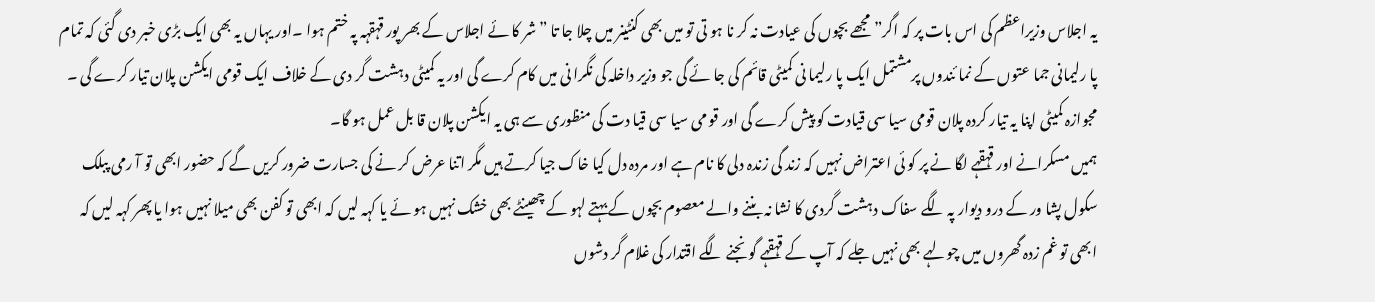یہ اجلاس وزیراعظم کی اس بات پر کہ اگر” مجھے بچوں کی عیادت نہ کر نا ہو تی تو میں بھی کنٹینر میں چلا جا تا ” شر کا ئے اجلاس کے بھر پور قہقہہ پہ ختم ہوا ۔اور یہاں یہ بھی ایک بڑی خبر دی گئی کہ تمام پا رلیمانی جما عتوں کے نما ئندوں پرمشتمل ایک پا رلیما نی کمیٹی قائم کی جا ئے گی جو وزیر داخلہ کی نگرا نی میں کام کرے گی اور یہ کمیٹی دہشت گر دی کے خلاف ایک قومی ایکشن پلان تیار کرے گی ۔ مجوازہ کمیٹی اپنا یہ تیار کردہ پلان قومی سیا سی قیادت کو پیش کرے گی اور قو می سیا سی قیا دت کی منظوری سے ہی یہ ایکشن پلان قا بل عمل ہو گا۔
ہمیں مسکرانے اور قہقہے لگا نے پر کو ئی اعتراض نہیں کہ زند گی زندہ دلی کا نام ہے اور مردہ دل کیا خاک جیا کرتے ہیں مگر اتنا عرض کر نے کی جسارت ضرور کریں گے کہ حضور ابھی تو آ رمی پبلک سکول پشا ور کے درو دیوار پہ لگے سفاک دہشت گردی کا نشا نہ بننے والے معصوم بچوں کے بہتے لہو کے چھینٹے بھی خشک نہیں ہو ئے یا کہہ لیں کہ ابھی تو کفن بھی میلا نہیں ہوا یا پھر کہہ لیں کہ ابھی تو غم زدہ گھروں میں چو لہے بھی نہیں جلے کہ آپ کے قہقہے گو نجنے لگے اقتدار کی غلام گر دشوں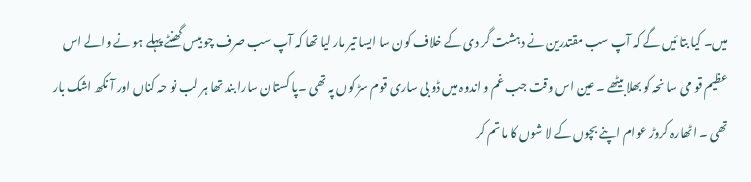میں۔ کیا بتا ئیں گے کہ آپ سب مقتدرین نے دہشت گر دی کے خلاف کون سا ایسا تیر مار لیا تھا کہ آپ سب صرف چو بیس گھنٹے پہلے ہو نے والے اس عظیم قو می سا نحہ کو بھلابیٹھے ۔ عین اس وقت جب غم و اندوہ میں ڈو بی ساری قوم سڑ کوں پہ تھی ۔پا کستان سارا بند تھا ہر لب نو حہ کناں اور آ نکھ اشک بار تھی ۔ اٹھارہ کروڑ عوام اپنے بچوں کے لا شوں کا ما تم کر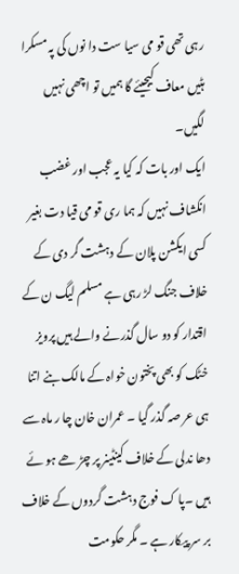رہی تھی قو می سیا ست دا نوں کی پہ مسکرا ہٹیں معاف کیجیئے گا ہمیں تو اچھی نہیں لگیں۔
ایک اور بات کہ کیا یہ عجب اور غضب انکشاف نہیں کہ ہما ری قو می قیا دت بغیر کسی ایکشن پلان کے دہشت گر دی کے خلاف جنگ لڑ رہی ہے مسلم لیگ ن کے اقتدار کو دو سال گذرنے والے ہیں پرویز خٹک کو بھی پختون خواہ کے مالک بنے اتنا ہی عر صہ گذر گیا ۔ عمران خان چا ر ماہ سے دھا ندلی کے خلاف کینٹینر پر چڑ ھے ہو ئے ہیں ۔پا ک فوج دہشت گردوں کے خلاف بر سر پیکار ہے ۔ مگر حکومت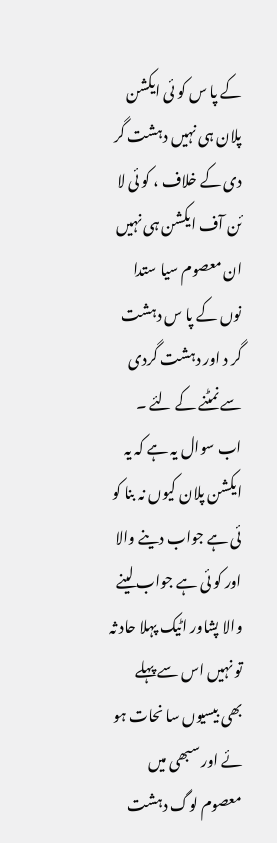کے پا س کو ئی ایکشن پلان ہی نہیں دہشت گر دی کے خلاف ، کو ئی لا ئن آف ایکشن ہی نہیں ان معصوم سیا ستدا نوں کے پا س دہشت گر د اور دہشت گردی سے نمٹنے کے لئے ۔ اب سوال یہ ہے کہ یہ ایکشن پلان کیوں نہ بنا کو ئی ہے جواب دینے والا اور کو ئی ہے جواب لینے والا پشاور اٹیک پہلا حاد ثہ تو نہیں اس سے پہلے بھی بیسیوں سا نحات ہو ئے اور سبھی میں معصوم لوگ دہشت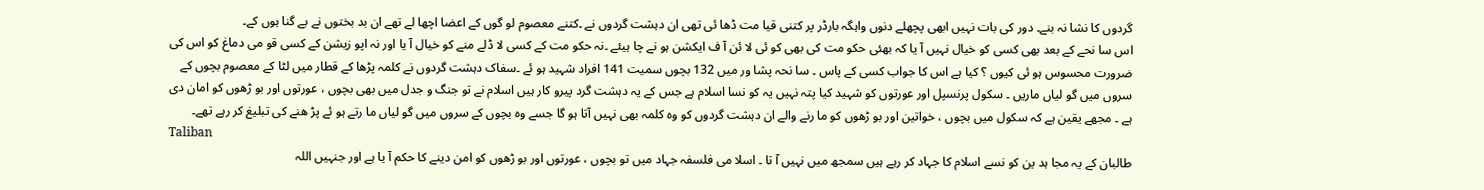گردوں کا نشا نہ بنے۔ دور کی بات نہیں ابھی پچھلے دنوں واہگہ بارڈر پر کتنی قیا مت ڈھا ئی تھی ان دہشت گردوں نے ۔کتنے معصوم لو گوں کے اعضا اچھا لے تھے ان بد بختوں نے بے گنا ہوں کے۔
اس سا نحے کے بعد بھی کسی کو خیال نہیں آ یا کہ بھئی حکو مت کی بھی کو ئی لا ئن آ ف ایکشن ہو نے چا ہیئے ۔نہ حکو مت کے کسی لا ڈلے منے کو خیال آ یا اور نہ اپو زیشن کے کسی قو می دماغ کو اس کی ضرورت محسوس ہو ئی کیوں ؟ کیا ہے اس کا جواب کسی کے پاس ۔ سا نحہ پشا ور میں 132 بچوں سمیت 141 افراد شہید ہو ئے ۔سفاک دہشت گردوں نے کلمہ پڑھا کے قطار میں لٹا کے معصوم بچوں کے سروں میں گو لیاں ماریں ۔ سکول پرنسپل اور عورتوں کو شہید کیا پتہ نہیں یہ کو نسا اسلام ہے جس کے یہ دہشت گرد پیرو کار ہیں اسلام نے تو جنگ و جدل میں بھی بچوں ، عورتوں اور بو ڑھوں کو امان دی ہے ۔ مجھے یقین ہے کہ سکول میں بچوں ، خواتین اور بو ڑھوں کو ما رنے والے ان دہشت گردوں کو وہ کلمہ بھی نہیں آتا ہو گا جسے وہ بچوں کے سروں میں گو لیاں ما رتے ہو ئے پڑ ھنے کی تبلیغ کر رہے تھے۔
Taliban
طالبان کے یہ مجا ہد ین کو نسے اسلام کا جہاد کر رہے ہیں سمجھ میں نہیں آ تا ۔ اسلا می فلسفہ جہاد میں تو بچوں ، عورتوں اور بو ڑھوں کو امن دینے کا حکم آ یا ہے اور جنہیں اللہ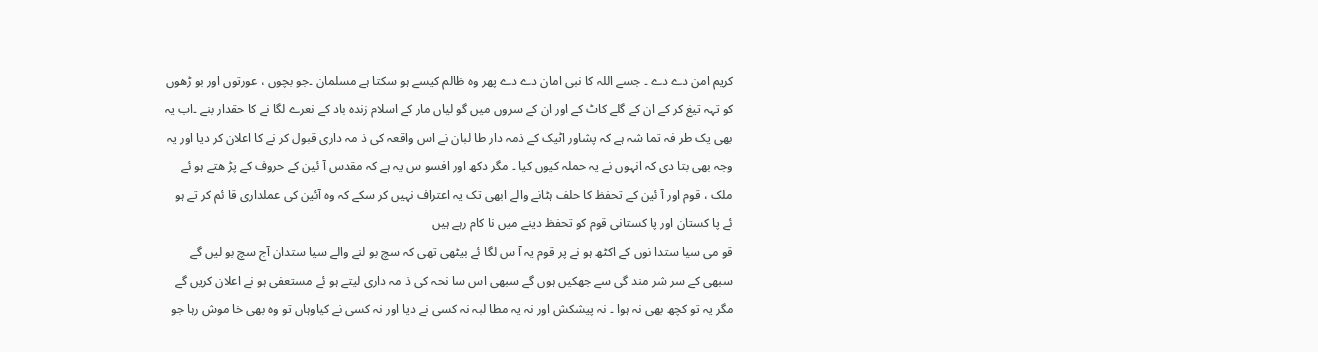کریم امن دے دے ۔ جسے اللہ کا نبی امان دے دے پھر وہ ظالم کیسے ہو سکتا ہے مسلمان ۔جو بچوں ، عورتوں اور بو ڑھوں کو تہہ تیغ کر کے ان کے گلے کاٹ کے اور ان کے سروں میں گو لیاں مار کے اسلام زندہ باد کے نعرے لگا نے کا حقدار بنے ۔اب یہ بھی یک طر فہ تما شہ ہے کہ پشاور اٹیک کے ذمہ دار طا لبان نے اس واقعہ کی ذ مہ داری قبول کر نے کا اعلان کر دیا اور یہ وجہ بھی بتا دی کہ انہوں نے یہ حملہ کیوں کیا ۔ مگر دکھ اور افسو س یہ ہے کہ مقدس آ ئین کے حروف کے پڑ ھتے ہو ئے ملک ، قوم اور آ ئین کے تحفظ کا حلف ہٹانے والے ابھی تک یہ اعتراف نہیں کر سکے کہ وہ آئین کی عملداری قا ئم کر تے ہو ئے پا کستان اور پا کستانی قوم کو تحفظ دینے میں نا کام رہے ہیں
قو می سیا ستدا نوں کے اکٹھ ہو نے پر قوم یہ آ س لگا ئے بیٹھی تھی کہ سچ بو لنے والے سیا ستدان آج سچ بو لیں گے سبھی کے سر شر مند گی سے جھکیں ہوں گے سبھی اس سا نحہ کی ذ مہ داری لیتے ہو ئے مستعفی ہو نے اعلان کریں گے مگر یہ تو کچھ بھی نہ ہوا ۔ نہ پیشکش اور نہ یہ مطا لبہ نہ کسی نے دیا اور نہ کسی نے کیاوہاں تو وہ بھی خا موش رہا جو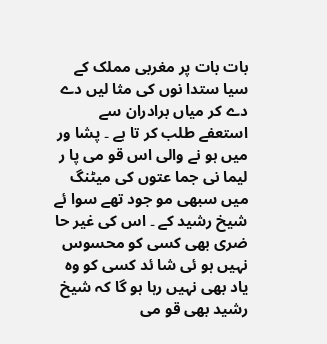بات بات پر مغربی مملک کے سیا ستدا نوں کی مثا لیں دے دے کر میاں برادران سے استعفے طلب کر تا ہے ۔ پشا ور میں ہو نے والی اس قو می پا ر لیما نی جما عتوں کی میٹنگ میں سبھی مو جود تھے سوا ئے شیخ رشید کے ۔ اس کی غیر حا ضری بھی کسی کو محسوس نہیں ہو ئی شا ئد کسی کو وہ یاد بھی نہیں رہا ہو گا کہ شیخ رشید بھی قو می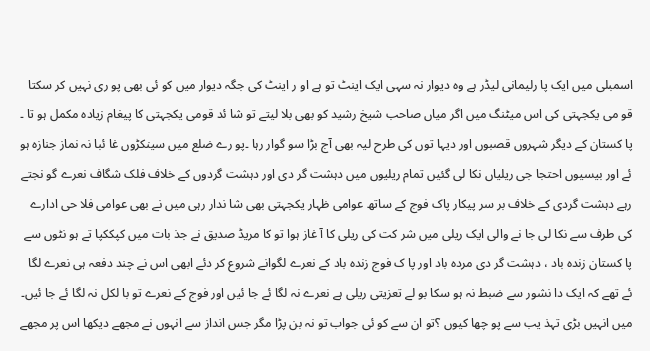اسمبلی میں ایک پا رلیمانی لیڈر ہے وہ دیوار نہ سہی ایک اینٹ تو ہے او ر اینٹ کی جگہ دیوار میں کو ئی بھی پو ری نہیں کر سکتا
قو می یکجہتی کی اس میٹنگ میں اگر میاں صاحب شیخ رشید کو بھی بلا لیتے تو شا ئد قومی یکجہتی کا پیغام زیادہ مکمل ہو تا ۔ پا کستان کے دیگر شہروں قصبوں اور دیہا توں کی طرح لیہ بھی آج بڑا سو گوار رہا ۔پو رے ضلع میں سینکڑوں غا ئبا نہ نماز جنازہ ہو ئے اور بیسیوں احتجا جی ریلیاں نکا لی گئیں تمام ریلیوں میں دہشت گر دی اور دہشت گردوں کے خلاف فلک شگاف نعرے گو نجتے رہے دہشت گردی کے خلاف بر سر پیکار پاک فوج کے ساتھ عوامی ظہار یکجہتی بھی شا ندار رہی میں نے بھی عوامی فلا حی ادارے کی طرف سے نکا لی جا نے والی ایک ریلی میں شر کت کی ریلی کا آ غاز ہوا تو کا مریڈ صدیق نے جذ بات میں کپککپا تے ہو نٹوں سے پا کستان زندہ باد ، دہشت گر دی مردہ باد اور پا ک فوج زندہ باد کے نعرے لگوانے شروع کر دئے ابھی اس نے چند دفعہ ہی نعرے لگا ئے تھے کہ ایک دا نشور سے ضبط نہ ہو سکا بو لے تعزیتی ریلی ہے نعرے نہ لگا ئے جا ئیں اور فوج کے نعرے تو با لکل نہ لگا ئے جا ئیں۔
میں انہیں بڑی تہذ یب سے پو چھا کیوں ؟تو ان سے کو ئی جواب تو نہ بن پڑا مگر جس انداز سے انہوں نے مجھے دیکھا اس پر مجھے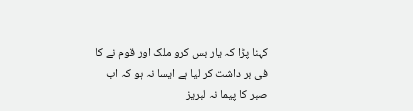کہنا پڑا کہ یار بس کرو ملک اور قوم نے کا فی بر داشت کر لیا ہے ایسا نہ ہو کہ اب صبر کا پیما نہ لبریز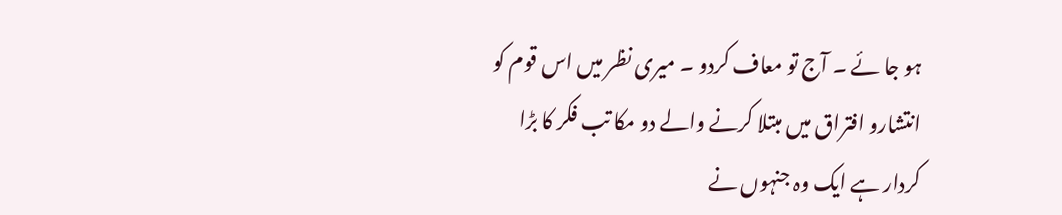ہو جا ئے ۔ آج تو معاف کردو ۔ میری نظر میں اس قوم کو انتشارو افتراق میں مبتلا کرنے والے دو مکا تب فکر کا بڑا کردار ہے ایک وہ جنہوں نے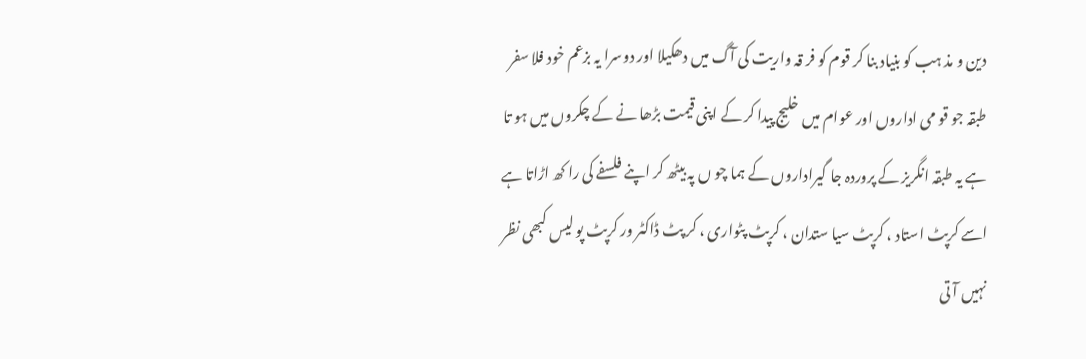دین و مذ ہب کو بنیاد بنا کر قوم کو فر قہ واریت کی آگ میں دھکیلا اور دوسرا یہ بزعم خود فلا سفر طبقہ جو قو می اداروں اور عوام میں خلیج پیدا کر کے اپنی قیمت بڑھا نے کے چکروں میں ہو تا ہے یہ طبقہ انگریز کے پروردہ جا گیراداروں کے ہما چو ں پہ بیٹھ کر اپنے فلسفے کی را کھ اڑاتا ہے اسے کرپٹ استاد ، کرپٹ سیا ستدان ، کرپٹ پٹواری ، کر پٹ ڈاکٹر ور کرپٹ پو لیس کبھی نظر نہیں آ تی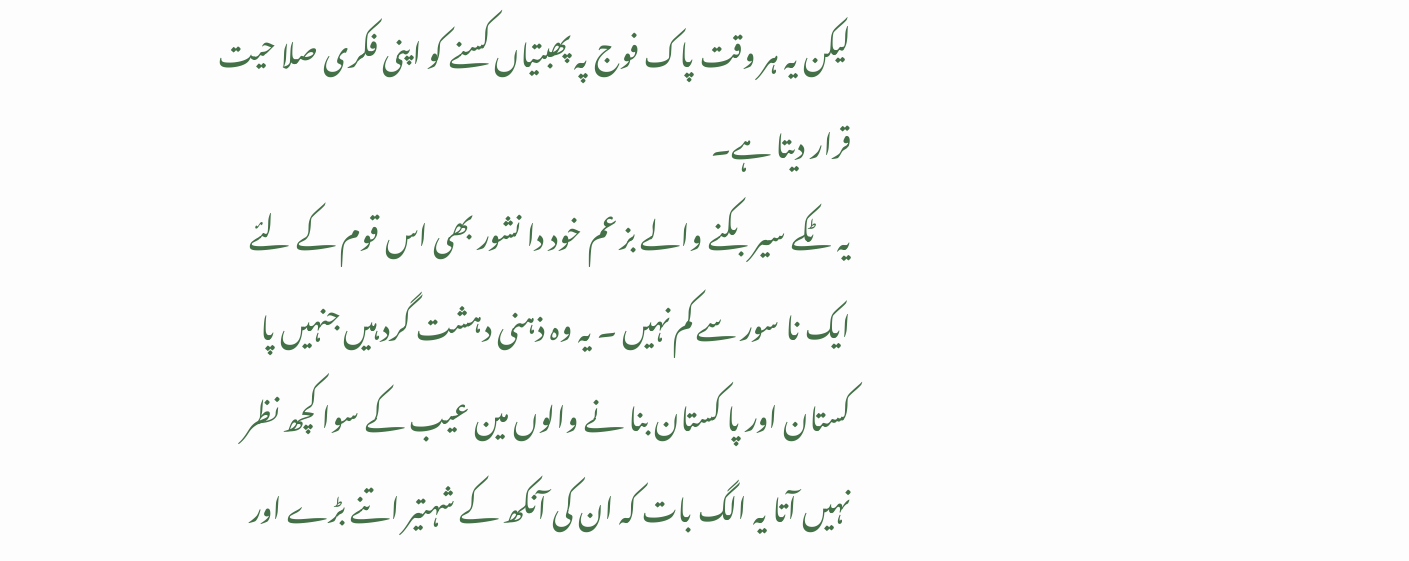لیکن یہ ہر وقت پاک فوج پہ پھبتیاں کسنے کو اپنی فکری صلا حیت قرار دیتا ہے۔
یہ ٹکے سیر بکنے والے بز عم خود دا نشور بھی اس قوم کے لئے ایک نا سور سے کم نہیں ۔ یہ وہ ذہنی دہشت گرد ہیں جنہیں پا کستان اور پا کستان بنا نے والوں مین عیب کے سوا کچھ نظر نہیں آتا یہ الگ بات کہ ان کی آنکھ کے شہتیر اتنے بڑے اور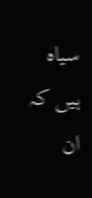سیاہ ہیں کہ ان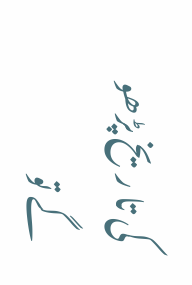کی تا ریخ پڑھو گے تو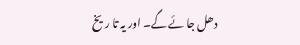دھل جا ئے گے۔ اور یہ تا ریخ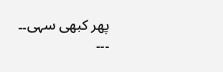پھر کبھی سہی۔۔ ۔۔۔